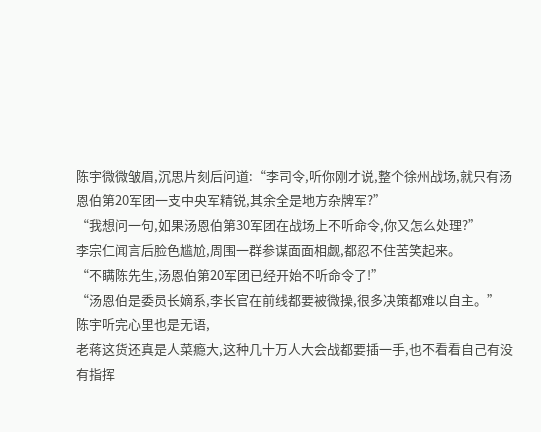陈宇微微皱眉,沉思片刻后问道:“李司令,听你刚才说,整个徐州战场,就只有汤恩伯第20军团一支中央军精锐,其余全是地方杂牌军?”
“我想问一句,如果汤恩伯第30军团在战场上不听命令,你又怎么处理?”
李宗仁闻言后脸色尴尬,周围一群参谋面面相觑,都忍不住苦笑起来。
“不瞒陈先生,汤恩伯第20军团已经开始不听命令了!”
“汤恩伯是委员长嫡系,李长官在前线都要被微操,很多决策都难以自主。”
陈宇听完心里也是无语,
老蒋这货还真是人菜瘾大,这种几十万人大会战都要插一手,也不看看自己有没有指挥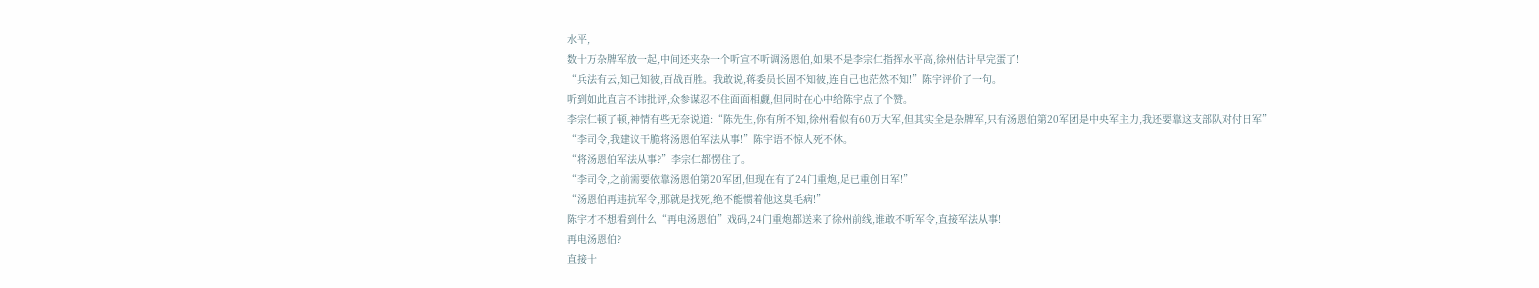水平,
数十万杂牌军放一起,中间还夹杂一个听宣不听调汤恩伯,如果不是李宗仁指挥水平高,徐州估计早完蛋了!
“兵法有云,知己知彼,百战百胜。我敢说,蒋委员长固不知彼,连自己也茫然不知!”陈宇评价了一句。
听到如此直言不讳批评,众参谋忍不住面面相觑,但同时在心中给陈宇点了个赞。
李宗仁顿了顿,神情有些无奈说道:“陈先生,你有所不知,徐州看似有60万大军,但其实全是杂牌军,只有汤恩伯第20军团是中央军主力,我还要靠这支部队对付日军”
“李司令,我建议干脆将汤恩伯军法从事!”陈宇语不惊人死不休。
“将汤恩伯军法从事?”李宗仁都愣住了。
“李司令,之前需要依靠汤恩伯第20军团,但现在有了24门重炮,足已重创日军!”
“汤恩伯再违抗军令,那就是找死,绝不能惯着他这臭毛病!”
陈宇才不想看到什么“再电汤恩伯”戏码,24门重炮都送来了徐州前线,谁敢不听军令,直接军法从事!
再电汤恩伯?
直接十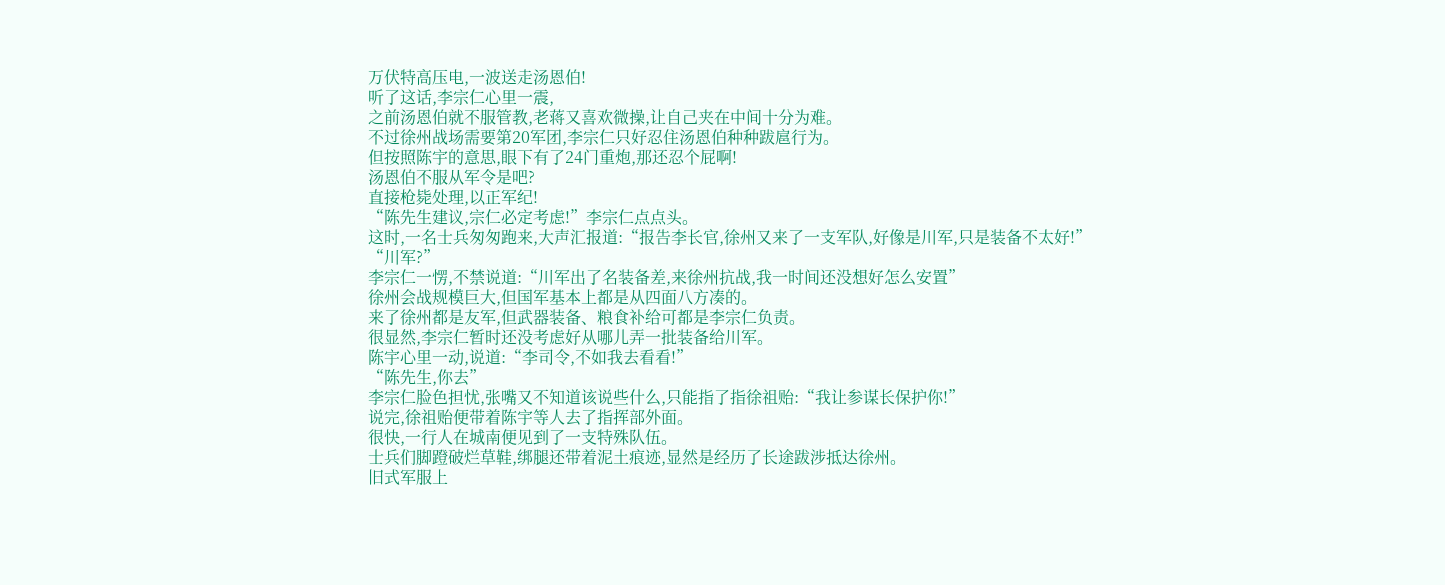万伏特高压电,一波送走汤恩伯!
听了这话,李宗仁心里一震,
之前汤恩伯就不服管教,老蒋又喜欢微操,让自己夹在中间十分为难。
不过徐州战场需要第20军团,李宗仁只好忍住汤恩伯种种跋扈行为。
但按照陈宇的意思,眼下有了24门重炮,那还忍个屁啊!
汤恩伯不服从军令是吧?
直接枪毙处理,以正军纪!
“陈先生建议,宗仁必定考虑!”李宗仁点点头。
这时,一名士兵匆匆跑来,大声汇报道:“报告李长官,徐州又来了一支军队,好像是川军,只是装备不太好!”
“川军?”
李宗仁一愣,不禁说道:“川军出了名装备差,来徐州抗战,我一时间还没想好怎么安置”
徐州会战规模巨大,但国军基本上都是从四面八方凑的。
来了徐州都是友军,但武器装备、粮食补给可都是李宗仁负责。
很显然,李宗仁暂时还没考虑好从哪儿弄一批装备给川军。
陈宇心里一动,说道:“李司令,不如我去看看!”
“陈先生,你去”
李宗仁脸色担忧,张嘴又不知道该说些什么,只能指了指徐祖贻:“我让参谋长保护你!”
说完,徐祖贻便带着陈宇等人去了指挥部外面。
很快,一行人在城南便见到了一支特殊队伍。
士兵们脚蹬破烂草鞋,绑腿还带着泥土痕迹,显然是经历了长途跋涉抵达徐州。
旧式军服上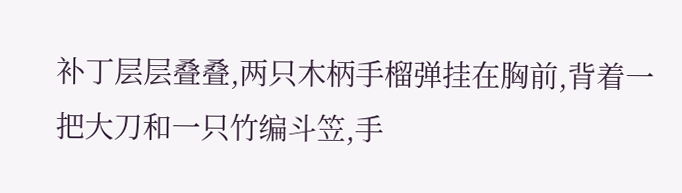补丁层层叠叠,两只木柄手榴弹挂在胸前,背着一把大刀和一只竹编斗笠,手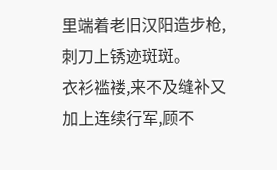里端着老旧汉阳造步枪,刺刀上锈迹斑斑。
衣衫褴褛,来不及缝补又加上连续行军,顾不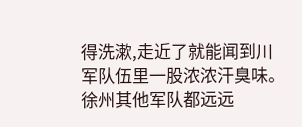得洗漱,走近了就能闻到川军队伍里一股浓浓汗臭味。
徐州其他军队都远远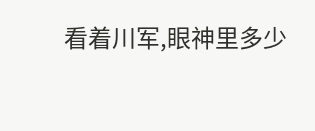看着川军,眼神里多少